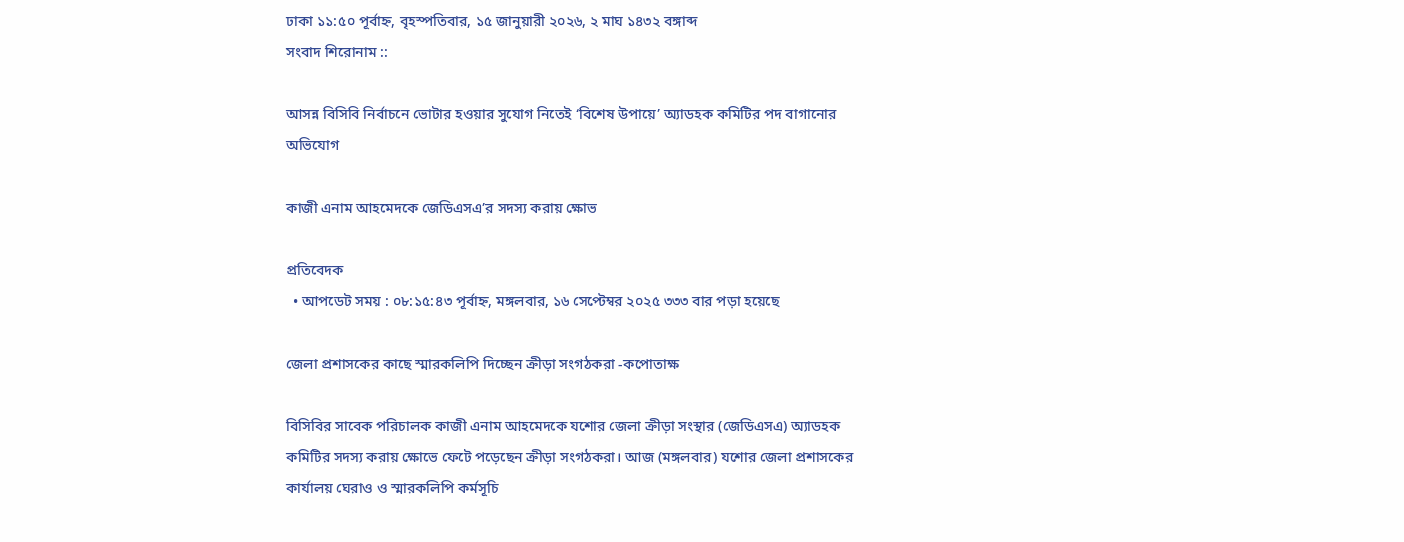ঢাকা ১১:৫০ পূর্বাহ্ন, বৃহস্পতিবার, ১৫ জানুয়ারী ২০২৬, ২ মাঘ ১৪৩২ বঙ্গাব্দ
সংবাদ শিরোনাম ::

আসন্ন বিসিবি নির্বাচনে ভোটার হওয়ার সুযোগ নিতেই ‘বিশেষ উপায়ে’ অ্যাডহক কমিটির পদ বাগানোর অভিযোগ

কাজী এনাম আহমেদকে জেডিএসএ’র সদস্য করায় ক্ষোভ

প্রতিবেদক
  • আপডেট সময় : ০৮:১৫:৪৩ পূর্বাহ্ন, মঙ্গলবার, ১৬ সেপ্টেম্বর ২০২৫ ৩৩৩ বার পড়া হয়েছে

জেলা প্রশাসকের কাছে স্মারকলিপি দিচ্ছেন ক্রীড়া সংগঠকরা -কপোতাক্ষ

বিসিবির সাবেক পরিচালক কাজী এনাম আহমেদকে যশোর জেলা ক্রীড়া সংস্থার (জেডিএসএ) অ্যাডহক কমিটির সদস্য করায় ক্ষোভে ফেটে পড়েছেন ক্রীড়া সংগঠকরা। আজ (মঙ্গলবার) যশোর জেলা প্রশাসকের কার্যালয় ঘেরাও ও স্মারকলিপি কর্মসূচি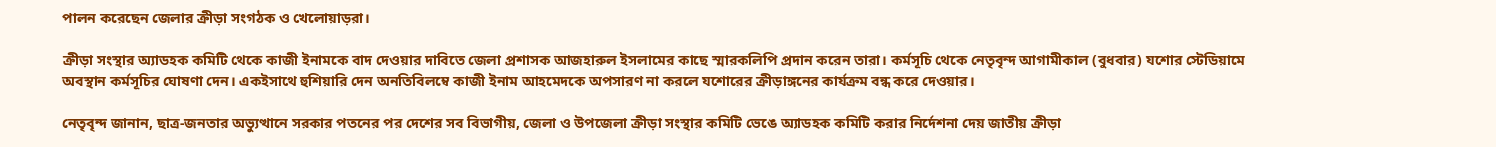পালন করেছেন জেলার ক্রীড়া সংগঠক ও খেলোয়াড়রা।

ক্রীড়া সংস্থার অ্যাডহক কমিটি থেকে কাজী ইনামকে বাদ দেওয়ার দাবিতে জেলা প্রশাসক আজহারুল ইসলামের কাছে স্মারকলিপি প্রদান করেন তারা। কর্মসূচি থেকে নেতৃবৃন্দ আগামীকাল (বুধবার) যশোর স্টেডিয়ামে অবস্থান কর্মসূচির ঘোষণা দেন। একইসাথে হুশিয়ারি দেন অনতিবিলম্বে কাজী ইনাম আহমেদকে অপসারণ না করলে যশোরের ক্রীড়াঙ্গনের কার্যক্রম বন্ধ করে দেওয়ার।

নেতৃবৃন্দ জানান, ছাত্র-জনতার অভ্যুত্থানে সরকার পতনের পর দেশের সব বিভাগীয়, জেলা ও উপজেলা ক্রীড়া সংস্থার কমিটি ভেঙে অ্যাডহক কমিটি করার নির্দেশনা দেয় জাতীয় ক্রীড়া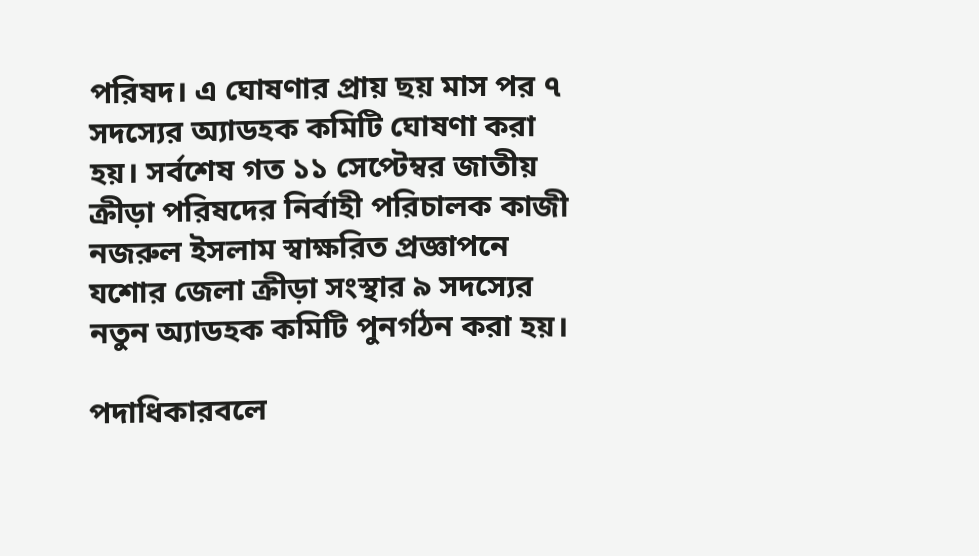পরিষদ। এ ঘোষণার প্রায় ছয় মাস পর ৭ সদস্যের অ্যাডহক কমিটি ঘোষণা করা হয়। সর্বশেষ গত ১১ সেপ্টেম্বর জাতীয় ক্রীড়া পরিষদের নির্বাহী পরিচালক কাজী নজরুল ইসলাম স্বাক্ষরিত প্রজ্ঞাপনে যশোর জেলা ক্রীড়া সংস্থার ৯ সদস্যের নতুন অ্যাডহক কমিটি পুনর্গঠন করা হয়।

পদাধিকারবলে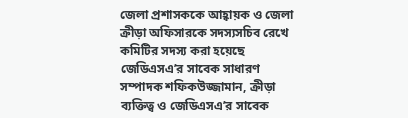জেলা প্রশাসককে আহ্বায়ক ও জেলা ক্রীড়া অফিসারকে সদস্যসচিব রেখে কমিটির সদস্য করা হয়েছে জেডিএসএ’র সাবেক সাধারণ সম্পাদক শফিকউজ্জামান, ক্রীড়া ব্যক্তিত্ব ও জেডিএসএ’র সাবেক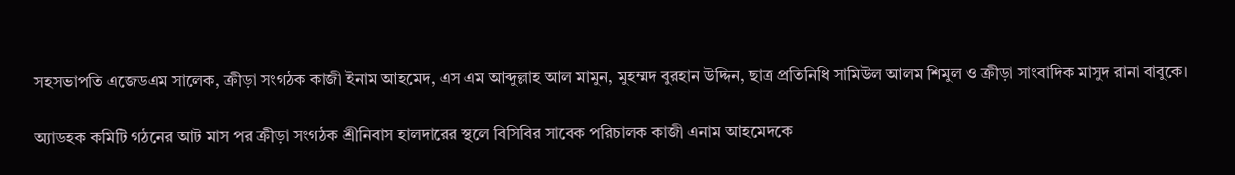সহসভাপতি এজেডএম সালেক, ক্রীড়া সংগঠক কাজী ইনাম আহমেদ, এস এম আব্দুল্লাহ আল মামুন, মুহম্মদ বুরহান উদ্দিন, ছাত্র প্রতিনিধি সামিউল আলম শিমুল ও ক্রীড়া সাংবাদিক মাসুদ রানা বাবুকে।

অ্যাডহক কমিটি গঠনের আট মাস পর ক্রীড়া সংগঠক শ্রীনিবাস হালদারের স্থলে বিসিবির সাবেক পরিচালক কাজী এনাম আহমেদকে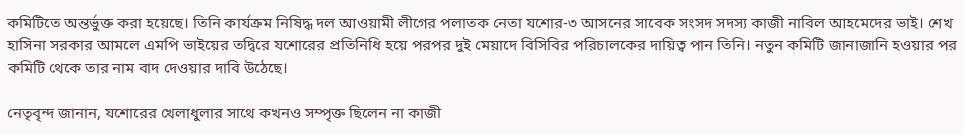কমিটিতে অন্তর্ভুক্ত করা হয়েছে। তিনি কার্যক্রম নিষিদ্ধ দল আওয়ামী লীগের পলাতক নেতা যশোর-৩ আসনের সাবেক সংসদ সদস্য কাজী নাবিল আহমেদের ভাই। শেখ হাসিনা সরকার আমলে এমপি ভাইয়ের তদ্বিরে যশোরের প্রতিনিধি হয়ে পরপর দুই মেয়াদে বিসিবির পরিচালকের দায়িত্ব পান তিনি। নতুন কমিটি জানাজানি হওয়ার পর কমিটি থেকে তার নাম বাদ দেওয়ার দাবি উঠেছে।

নেতৃবৃন্দ জানান, যশোরের খেলাধুলার সাথে কখনও সম্পৃক্ত ছিলেন না কাজী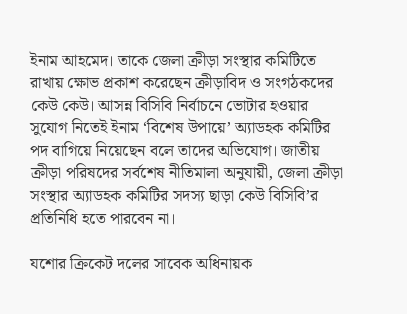ইনাম আহমেদ। তাকে জেলা ক্রীড়া সংস্থার কমিটিতে রাখায় ক্ষোভ প্রকাশ করেছেন ক্রীড়াবিদ ও সংগঠকদের কেউ কেউ। আসন্ন বিসিবি নির্বাচনে ভোটার হওয়ার সুযোগ নিতেই ইনাম ‘বিশেষ উপায়ে’ অ্যাডহক কমিটির পদ বাগিয়ে নিয়েছেন বলে তাদের অভিযোগ। জাতীয় ক্রীড়া পরিষদের সর্বশেষ নীতিমালা অনুযায়ী, জেলা ক্রীড়া সংস্থার অ্যাডহক কমিটির সদস্য ছাড়া কেউ বিসিবি’র প্রতিনিধি হতে পারবেন না।

যশোর ক্রিকেট দলের সাবেক অধিনায়ক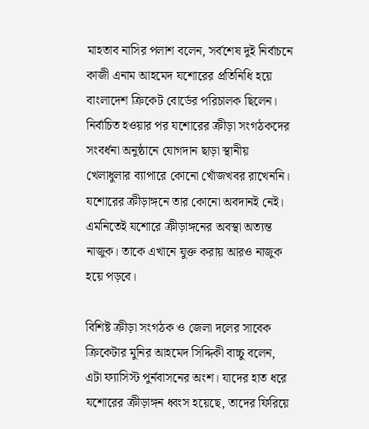মাহতাব নাসির পলাশ বলেন, সর্বশেষ দুই নির্বাচনে কাজী এনাম আহমেদ যশোরের প্রতিনিধি হয়ে বাংলাদেশ ক্রিকেট বোর্ডের পরিচালক ছিলেন। নির্বাচিত হওয়ার পর যশোরের ক্রীড়া সংগঠকদের সংবর্ধনা অনুষ্ঠানে যোগদান ছাড়া স্থানীয় খেলাধুলার ব্যাপারে কোনো খোঁজখবর রাখেননি। যশোরের ক্রীড়াঙ্গনে তার কোনো অবদানই নেই। এমনিতেই যশোরে ক্রীড়াঙ্গনের অবস্থা অত্যন্ত নাজুক। তাকে এখানে যুক্ত করায় আরও নাজুক হয়ে পড়বে।

বিশিষ্ট ক্রীড়া সংগঠক ও জেলা দলের সাবেক ক্রিকেটার মুনির আহমেদ সিদ্দিকী বাচ্চু বলেন, এটা ফ্যাসিস্ট পুর্নবাসনের অংশ। যাদের হাত ধরে যশোরের ক্রীড়াঙ্গন ধ্বংস হয়েছে, তাদের ফিরিয়ে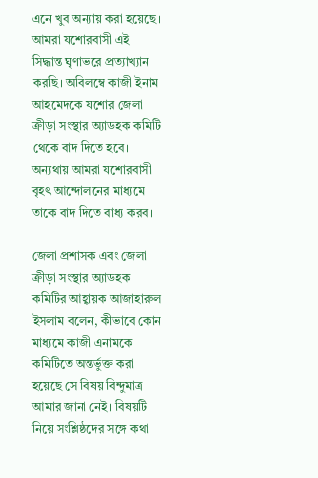এনে খুব অন্যায় করা হয়েছে। আমরা যশোরবাসী এই সিদ্ধান্ত ঘৃণাভরে প্রত্যাখ্যান করছি। অবিলম্বে কাজী ইনাম আহমেদকে যশোর জেলা ক্রীড়া সংস্থার অ্যাডহক কমিটি থেকে বাদ দিতে হবে। অন্যথায় আমরা যশোরবাসী বৃহৎ আন্দোলনের মাধ্যমে তাকে বাদ দিতে বাধ্য করব।

জেলা প্রশাসক এবং জেলা ক্রীড়া সংস্থার অ্যাডহক কমিটির আহ্বায়ক আজাহারুল ইসলাম বলেন, কীভাবে কোন মাধ্যমে কাজী এনামকে কমিটিতে অন্তর্ভুক্ত করা হয়েছে সে বিষয় বিন্দুমাত্র আমার জানা নেই। বিষয়টি নিয়ে সংশ্লিষ্ঠদের সঙ্গে কথা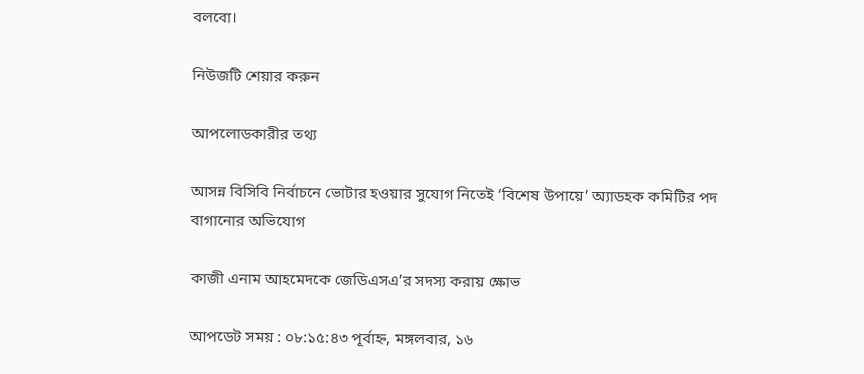বলবো।

নিউজটি শেয়ার করুন

আপলোডকারীর তথ্য

আসন্ন বিসিবি নির্বাচনে ভোটার হওয়ার সুযোগ নিতেই ‘বিশেষ উপায়ে’ অ্যাডহক কমিটির পদ বাগানোর অভিযোগ

কাজী এনাম আহমেদকে জেডিএসএ’র সদস্য করায় ক্ষোভ

আপডেট সময় : ০৮:১৫:৪৩ পূর্বাহ্ন, মঙ্গলবার, ১৬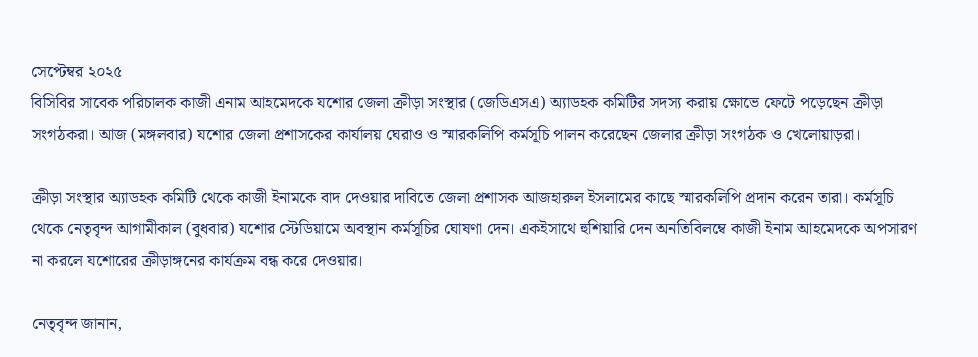সেপ্টেম্বর ২০২৫
বিসিবির সাবেক পরিচালক কাজী এনাম আহমেদকে যশোর জেলা ক্রীড়া সংস্থার (জেডিএসএ) অ্যাডহক কমিটির সদস্য করায় ক্ষোভে ফেটে পড়েছেন ক্রীড়া সংগঠকরা। আজ (মঙ্গলবার) যশোর জেলা প্রশাসকের কার্যালয় ঘেরাও ও স্মারকলিপি কর্মসূচি পালন করেছেন জেলার ক্রীড়া সংগঠক ও খেলোয়াড়রা।

ক্রীড়া সংস্থার অ্যাডহক কমিটি থেকে কাজী ইনামকে বাদ দেওয়ার দাবিতে জেলা প্রশাসক আজহারুল ইসলামের কাছে স্মারকলিপি প্রদান করেন তারা। কর্মসূচি থেকে নেতৃবৃন্দ আগামীকাল (বুধবার) যশোর স্টেডিয়ামে অবস্থান কর্মসূচির ঘোষণা দেন। একইসাথে হুশিয়ারি দেন অনতিবিলম্বে কাজী ইনাম আহমেদকে অপসারণ না করলে যশোরের ক্রীড়াঙ্গনের কার্যক্রম বন্ধ করে দেওয়ার।

নেতৃবৃন্দ জানান,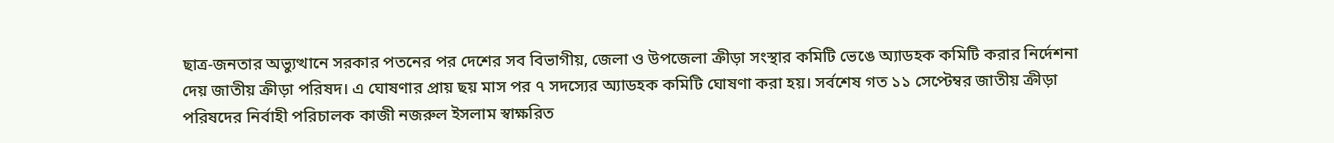ছাত্র-জনতার অভ্যুত্থানে সরকার পতনের পর দেশের সব বিভাগীয়, জেলা ও উপজেলা ক্রীড়া সংস্থার কমিটি ভেঙে অ্যাডহক কমিটি করার নির্দেশনা দেয় জাতীয় ক্রীড়া পরিষদ। এ ঘোষণার প্রায় ছয় মাস পর ৭ সদস্যের অ্যাডহক কমিটি ঘোষণা করা হয়। সর্বশেষ গত ১১ সেপ্টেম্বর জাতীয় ক্রীড়া পরিষদের নির্বাহী পরিচালক কাজী নজরুল ইসলাম স্বাক্ষরিত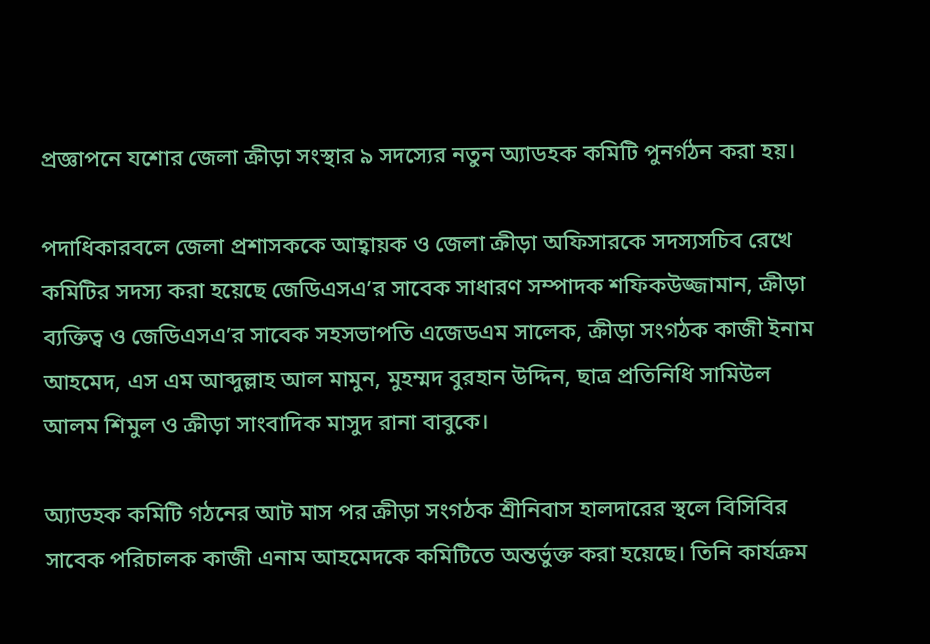প্রজ্ঞাপনে যশোর জেলা ক্রীড়া সংস্থার ৯ সদস্যের নতুন অ্যাডহক কমিটি পুনর্গঠন করা হয়।

পদাধিকারবলে জেলা প্রশাসককে আহ্বায়ক ও জেলা ক্রীড়া অফিসারকে সদস্যসচিব রেখে কমিটির সদস্য করা হয়েছে জেডিএসএ’র সাবেক সাধারণ সম্পাদক শফিকউজ্জামান, ক্রীড়া ব্যক্তিত্ব ও জেডিএসএ’র সাবেক সহসভাপতি এজেডএম সালেক, ক্রীড়া সংগঠক কাজী ইনাম আহমেদ, এস এম আব্দুল্লাহ আল মামুন, মুহম্মদ বুরহান উদ্দিন, ছাত্র প্রতিনিধি সামিউল আলম শিমুল ও ক্রীড়া সাংবাদিক মাসুদ রানা বাবুকে।

অ্যাডহক কমিটি গঠনের আট মাস পর ক্রীড়া সংগঠক শ্রীনিবাস হালদারের স্থলে বিসিবির সাবেক পরিচালক কাজী এনাম আহমেদকে কমিটিতে অন্তর্ভুক্ত করা হয়েছে। তিনি কার্যক্রম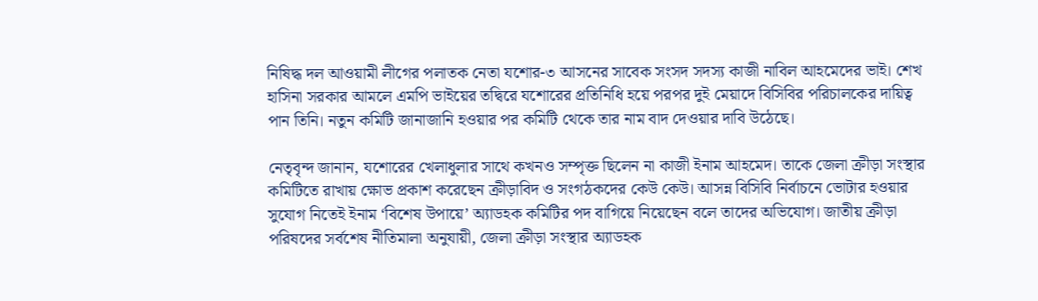নিষিদ্ধ দল আওয়ামী লীগের পলাতক নেতা যশোর-৩ আসনের সাবেক সংসদ সদস্য কাজী নাবিল আহমেদের ভাই। শেখ হাসিনা সরকার আমলে এমপি ভাইয়ের তদ্বিরে যশোরের প্রতিনিধি হয়ে পরপর দুই মেয়াদে বিসিবির পরিচালকের দায়িত্ব পান তিনি। নতুন কমিটি জানাজানি হওয়ার পর কমিটি থেকে তার নাম বাদ দেওয়ার দাবি উঠেছে।

নেতৃবৃন্দ জানান, যশোরের খেলাধুলার সাথে কখনও সম্পৃক্ত ছিলেন না কাজী ইনাম আহমেদ। তাকে জেলা ক্রীড়া সংস্থার কমিটিতে রাখায় ক্ষোভ প্রকাশ করেছেন ক্রীড়াবিদ ও সংগঠকদের কেউ কেউ। আসন্ন বিসিবি নির্বাচনে ভোটার হওয়ার সুযোগ নিতেই ইনাম ‘বিশেষ উপায়ে’ অ্যাডহক কমিটির পদ বাগিয়ে নিয়েছেন বলে তাদের অভিযোগ। জাতীয় ক্রীড়া পরিষদের সর্বশেষ নীতিমালা অনুযায়ী, জেলা ক্রীড়া সংস্থার অ্যাডহক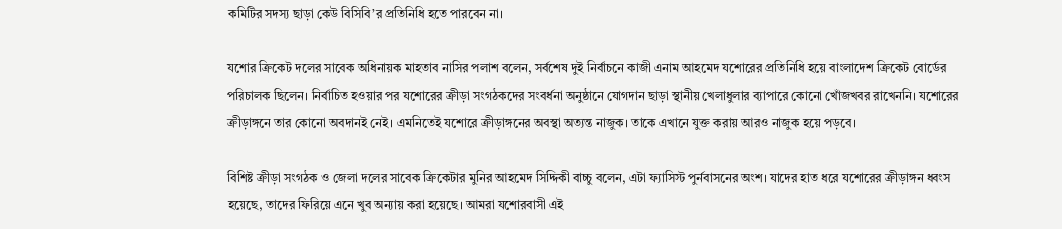কমিটির সদস্য ছাড়া কেউ বিসিবি’র প্রতিনিধি হতে পারবেন না।

যশোর ক্রিকেট দলের সাবেক অধিনায়ক মাহতাব নাসির পলাশ বলেন, সর্বশেষ দুই নির্বাচনে কাজী এনাম আহমেদ যশোরের প্রতিনিধি হয়ে বাংলাদেশ ক্রিকেট বোর্ডের পরিচালক ছিলেন। নির্বাচিত হওয়ার পর যশোরের ক্রীড়া সংগঠকদের সংবর্ধনা অনুষ্ঠানে যোগদান ছাড়া স্থানীয় খেলাধুলার ব্যাপারে কোনো খোঁজখবর রাখেননি। যশোরের ক্রীড়াঙ্গনে তার কোনো অবদানই নেই। এমনিতেই যশোরে ক্রীড়াঙ্গনের অবস্থা অত্যন্ত নাজুক। তাকে এখানে যুক্ত করায় আরও নাজুক হয়ে পড়বে।

বিশিষ্ট ক্রীড়া সংগঠক ও জেলা দলের সাবেক ক্রিকেটার মুনির আহমেদ সিদ্দিকী বাচ্চু বলেন, এটা ফ্যাসিস্ট পুর্নবাসনের অংশ। যাদের হাত ধরে যশোরের ক্রীড়াঙ্গন ধ্বংস হয়েছে, তাদের ফিরিয়ে এনে খুব অন্যায় করা হয়েছে। আমরা যশোরবাসী এই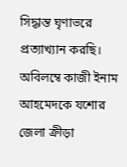সিদ্ধান্ত ঘৃণাভরে প্রত্যাখ্যান করছি। অবিলম্বে কাজী ইনাম আহমেদকে যশোর জেলা ক্রীড়া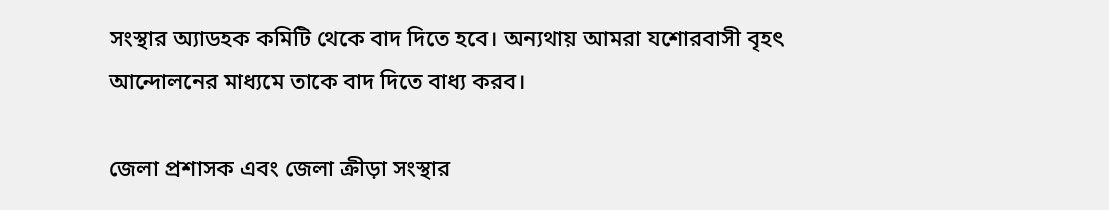সংস্থার অ্যাডহক কমিটি থেকে বাদ দিতে হবে। অন্যথায় আমরা যশোরবাসী বৃহৎ আন্দোলনের মাধ্যমে তাকে বাদ দিতে বাধ্য করব।

জেলা প্রশাসক এবং জেলা ক্রীড়া সংস্থার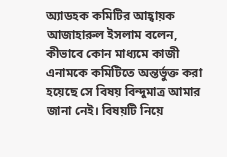অ্যাডহক কমিটির আহ্বায়ক আজাহারুল ইসলাম বলেন, কীভাবে কোন মাধ্যমে কাজী এনামকে কমিটিতে অন্তর্ভুক্ত করা হয়েছে সে বিষয় বিন্দুমাত্র আমার জানা নেই। বিষয়টি নিয়ে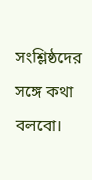সংশ্লিষ্ঠদের সঙ্গে কথা বলবো।